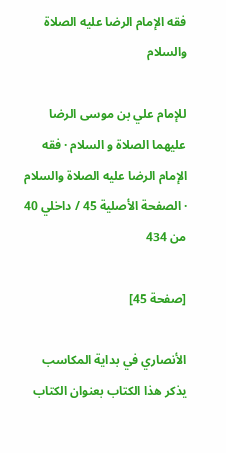فقه الإمام الرضا عليه الصلاة والسلام

للإمام علي بن موسى الرضا عليهما الصلاة و السلام · فقه الإمام الرضا عليه الصلاة والسلام · الصفحة الأصلية 45 / داخلي 40 من 434

[صفحة 45]

الأنصاري في بداية المكاسب يذكر هذا الكتاب بعنوان الكتاب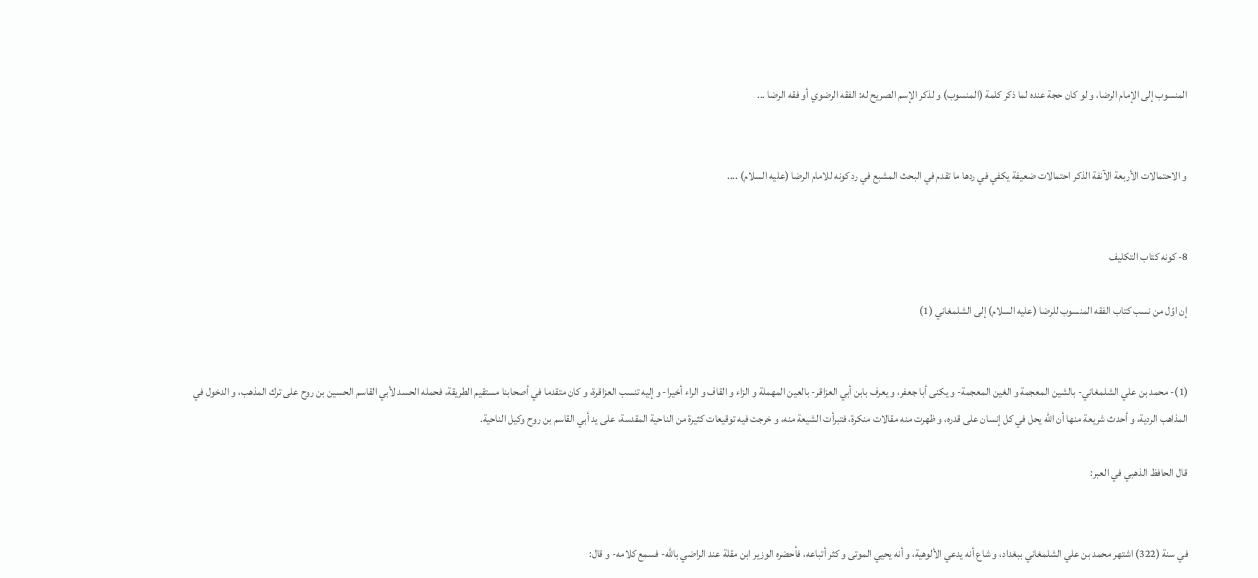المنسوب إلى الإمام الرضا، و لو كان حجة عنده لما ذكر كلمة (المنسوب) و لذكر الإسم الصريح له: الفقه الرضوي أو فقه الرضا ...


و الاحتمالات الأربعة الآنفة الذكر احتمالات ضعيفة يكفي في ردها ما تقدم في البحث المشبع في رد كونه للامام الرضا (عليه السلام) ....


8- كونه كتاب التكليف

إن اوّل من نسب كتاب الفقه المنسوب للرضا (عليه السلام) إلى الشلمغاني (1)


(1)- محمد بن علي الشلمغاني- بالشين المعجمة و الغين المعجمة- و يكنى أبا جعفر، و يعرف بابن أبي العزاقر- بالعين المهملة و الزاء و القاف و الراء أخيرا- و إليه تنسب العزاقرة، و كان متقدما في أصحابنا مستقيم الطريقة، فحمله الحسد لأبي القاسم الحسين بن روح على ترك المذهب، و الدخول في المذاهب الردية، و أحدث شريعة منها أن اللّه يحل في كل إنسان على قدره، و ظهرت منه مقالات منكرة، فتبرأت الشيعة منه، و خرجت فيه توقيعات كثيرة من الناحية المقدسة، على يد أبي القاسم بن روح وكيل الناحية.

قال الحافظ الذهبي في العبر:


في سنة (322) اشتهر محمد بن علي الشلمغاني ببغداد، و شاع أنه يدعي الألوهية، و أنه يحيي الموتى و كثر أتباعه، فأحضره الوزير ابن مقلة عند الراضي باللّه- فسمع كلامه- و قال: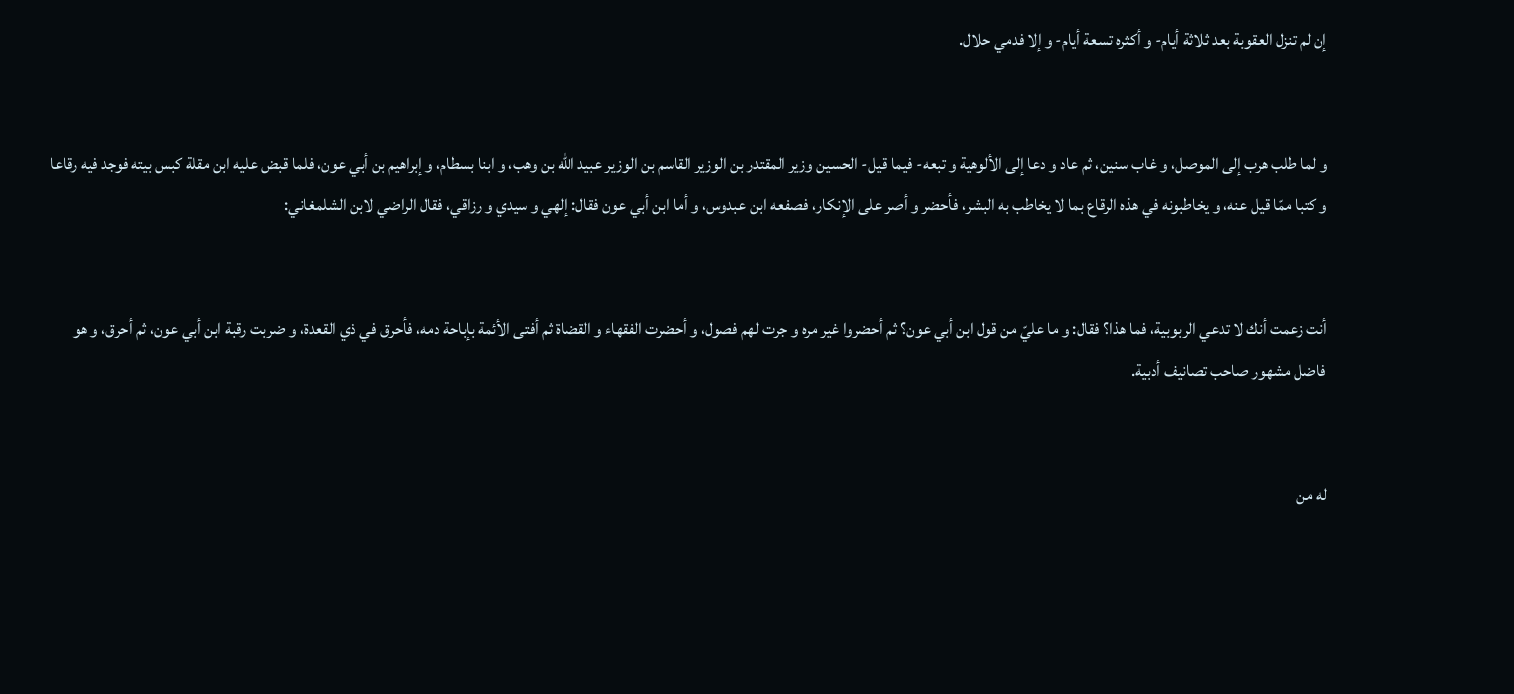إن لم تنزل العقوبة بعد ثلاثة أيام- و أكثره تسعة أيام- و إلا فدمي حلال.


و لما طلب هرب إلى الموصل، و غاب سنين، ثم عاد و دعا إلى الألوهية و تبعه- فيما قيل- الحسين وزير المقتدر بن الوزير القاسم بن الوزير عبيد اللّه بن وهب، و ابنا بسطام، و إبراهيم بن أبي عون، فلما قبض عليه ابن مقلة كبس بيته فوجد فيه رقاعا و كتبا ممّا قيل عنه، و يخاطبونه في هذه الرقاع بما لا يخاطب به البشر، فأحضر و أصر على الإنكار، فصفعه ابن عبدوس، و أما ابن أبي عون فقال: إلهي و سيدي و رزاقي، فقال الراضي لابن الشلمغاني:


أنت زعمت أنك لا تدعي الربوبية، فما هذا؟ فقال: و ما عليّ من قول ابن أبي عون؟ ثم أحضروا غير مره و جرت لهم فصول، و أحضرت الفقهاء و القضاة ثم أفتى الأئمة بإباحة دمه، فأحرق في ذي القعدة، و ضربت رقبة ابن أبي عون، ثم أحرق، و هو فاضل مشهور صاحب تصانيف أدبية.


له من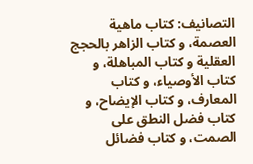التصانيف: كتاب ماهية العصمة، و كتاب الزاهر بالحجج العقلية و كتاب المباهلة، و كتاب الأوصياء، و كتاب المعارف، و كتاب الإيضاح، و كتاب فضل النطق على الصمت، و كتاب فضائل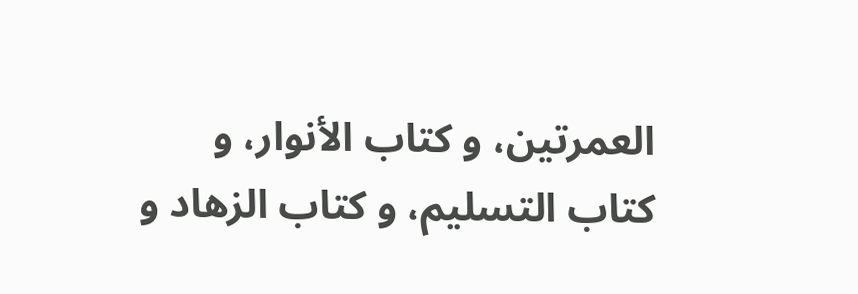العمرتين، و كتاب الأنوار، و كتاب التسليم، و كتاب الزهاد و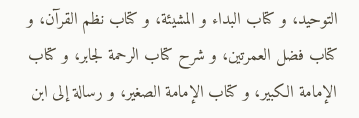التوحيد، و كتاب البداء و المشيئة، و كتاب نظم القرآن، و كتاب فضل العمرتين، و شرح كتاب الرحمة لجابر، و كتاب الإمامة الكبير، و كتاب الإمامة الصغير، و رسالة إلى ابن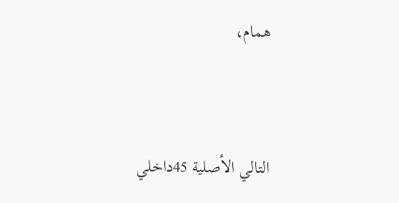همام،


التالي الأصلية 45داخلي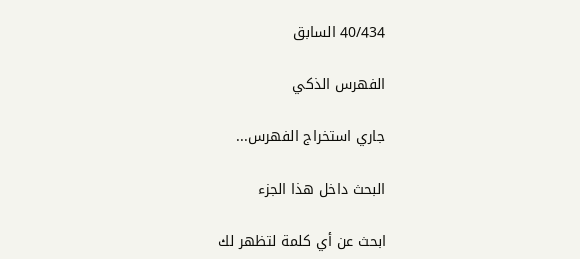40/434 السابق

الفهرس الذكي

جاري استخراج الفهرس...

البحث داخل هذا الجزء

ابحث عن أي كلمة لتظهر لك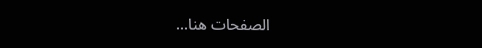الصفحات هنا...